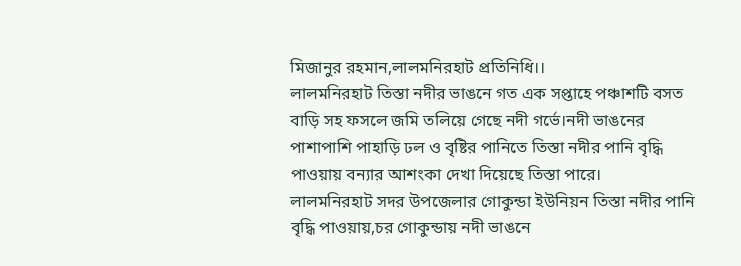মিজানুর রহমান,লালমনিরহাট প্রতিনিধি।।
লালমনিরহাট তিস্তা নদীর ভাঙনে গত এক সপ্তাহে পঞ্চাশটি বসত বাড়ি সহ ফসলে জমি তলিয়ে গেছে নদী গর্ভে।নদী ভাঙনের পাশাপাশি পাহাড়ি ঢল ও বৃষ্টির পানিতে তিস্তা নদীর পানি বৃদ্ধি পাওয়ায় বন্যার আশংকা দেখা দিয়েছে তিস্তা পারে।
লালমনিরহাট সদর উপজেলার গোকুন্ডা ইউনিয়ন তিস্তা নদীর পানি বৃদ্ধি পাওয়ায়,চর গোকুন্ডায় নদী ভাঙনে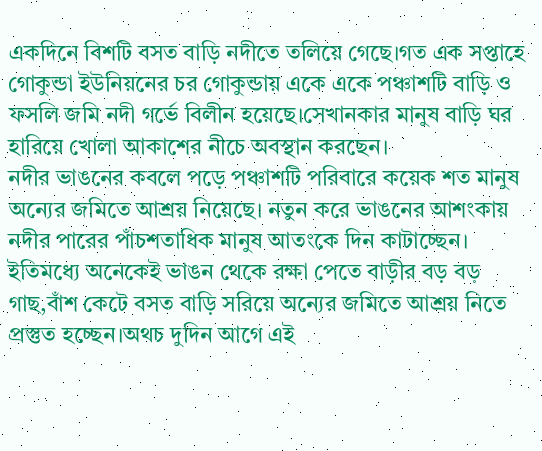একদিনে বিশটি বসত বাড়ি নদীতে তলিয়ে গেছে।গত এক সপ্তাহে গোকুন্ডা ইউনিয়নের চর গোকুন্ডায় একে একে পঞ্চাশটি বাড়ি ও ফসলি জমি নদী গর্ভে বিলীন হয়েছে।সেখানকার মানুষ বাড়ি ঘর হারিয়ে খোলা আকাশের নীচে অবস্থান করছেন।
নদীর ভাঙনের কবলে পড়ে পঞ্চাশটি পরিবারে কয়েক শত মানুষ অন্যের জমিতে আশ্রয় নিয়েছে। নতুন করে ভাঙনের আশংকায় নদীর পারের পাঁচশতাধিক মানুষ আতংকে দিন কাটাচ্ছেন। ইতিমধ্যে অনেকেই ভাঙন থেকে রক্ষা পেতে বাড়ীর বড় বড় গাছ,বাঁশ কেটে বসত বাড়ি সরিয়ে অন্যের জমিতে আশ্রয় নিতে প্রস্তুত হচ্ছেন।অথচ দুদিন আগে এই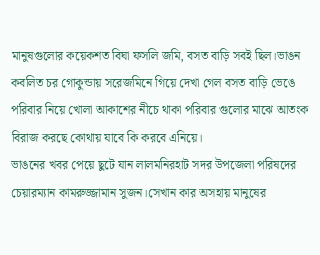মানুষগুলোর কয়েকশত বিঘা ফসলি জমি, বসত বাড়ি সবই ছিল।ভাঙন কবলিত চর গোকুন্ডায় সরেজমিনে গিয়ে দেখা গেল বসত বাড়ি ভেঙে পরিবার নিয়ে খোলা আকাশের নীচে থাকা পরিবার গুলোর মাঝে আতংক বিরাজ করছে কোথায় যাবে কি করবে এনিয়ে।
ভাঙনের খবর পেয়ে ছুটে যান লালমনিরহাট সদর উপজেলা পরিষদের চেয়ারম্যান কামরুজ্জামান সুজন।সেখান কার অসহায় মানুষের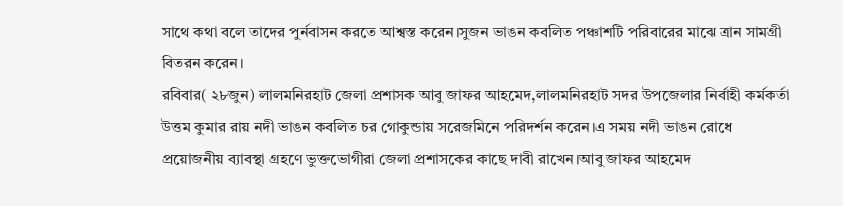সাথে কথা বলে তাদের পুর্নবাসন করতে আশ্বস্ত করেন।সুজন ভাঙন কবলিত পঞ্চাশটি পরিবারের মাঝে ত্রান সামগ্রী বিতরন করেন।
রবিবার( ২৮জুন) লালমনিরহাট জেলা প্রশাসক আবু জাফর আহমেদ,লালমনিরহাট সদর উপজেলার নির্বাহী কর্মকর্তা উত্তম কুমার রায় নদী ভাঙন কবলিত চর গোকুন্ডায় সরেজমিনে পরিদর্শন করেন।এ সময় নদী ভাঙন রোধে প্রয়োজনীয় ব্যাবস্থা গ্রহণে ভুক্তভোগীরা জেলা প্রশাসকের কাছে দাবী রাখেন।আবু জাফর আহমেদ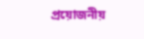প্রয়োজনীয়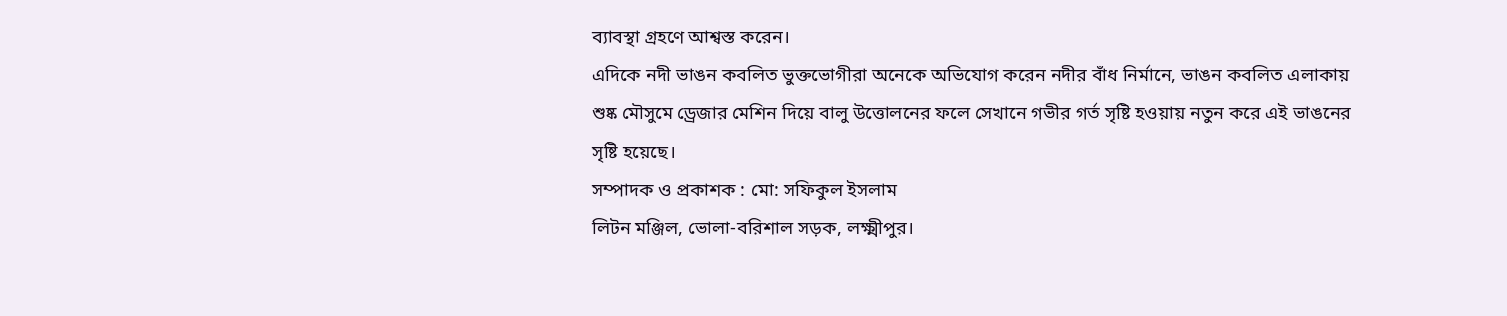ব্যাবস্থা গ্রহণে আশ্বস্ত করেন।
এদিকে নদী ভাঙন কবলিত ভুক্তভোগীরা অনেকে অভিযোগ করেন নদীর বাঁধ নির্মানে, ভাঙন কবলিত এলাকায় শুষ্ক মৌসুমে ড্রেজার মেশিন দিয়ে বালু উত্তোলনের ফলে সেখানে গভীর গর্ত সৃষ্টি হওয়ায় নতুন করে এই ভাঙনের সৃষ্টি হয়েছে।
সম্পাদক ও প্রকাশক : মো: সফিকুল ইসলাম
লিটন মঞ্জিল, ভোলা-বরিশাল সড়ক, লক্ষ্মীপুর।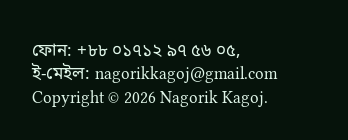ফোন: +৮৮ ০১৭১২ ৯৭ ৫৬ ০৫,
ই-মেইল: nagorikkagoj@gmail.com
Copyright © 2026 Nagorik Kagoj.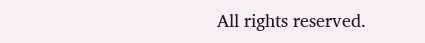All rights reserved.